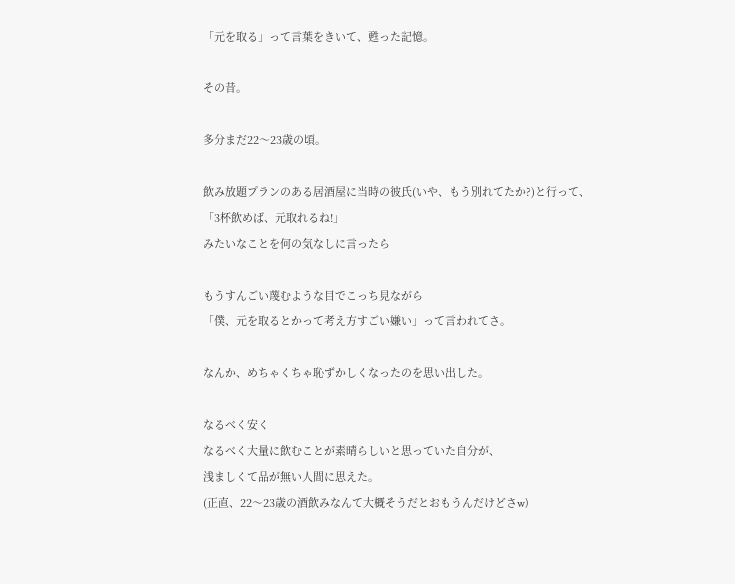「元を取る」って言葉をきいて、甦った記憶。

その昔。

多分まだ22〜23歳の頃。

飲み放題プランのある居酒屋に当時の彼氏(いや、もう別れてたか?)と行って、
「3杯飲めば、元取れるね!」
みたいなことを何の気なしに言ったら

もうすんごい蔑むような目でこっち見ながら
「僕、元を取るとかって考え方すごい嫌い」って言われてさ。

なんか、めちゃくちゃ恥ずかしくなったのを思い出した。

なるべく安く
なるべく大量に飲むことが素晴らしいと思っていた自分が、
浅ましくて品が無い人間に思えた。
(正直、22〜23歳の酒飲みなんて大概そうだとおもうんだけどさw)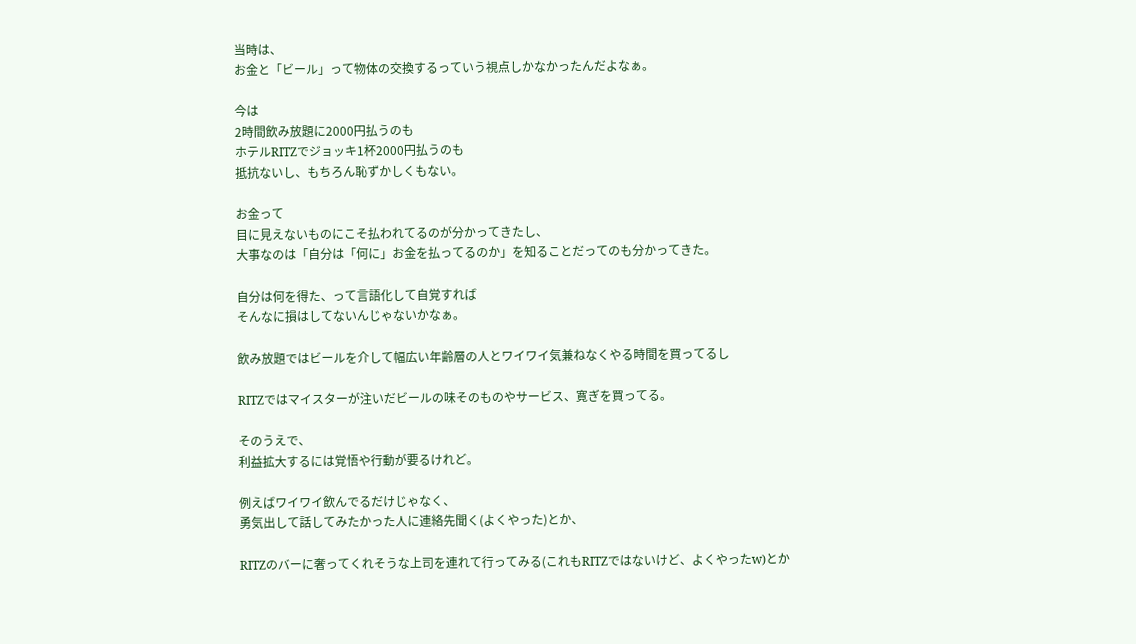当時は、
お金と「ビール」って物体の交換するっていう視点しかなかったんだよなぁ。

今は
2時間飲み放題に2000円払うのも
ホテルRITZでジョッキ1杯2000円払うのも
抵抗ないし、もちろん恥ずかしくもない。

お金って
目に見えないものにこそ払われてるのが分かってきたし、
大事なのは「自分は「何に」お金を払ってるのか」を知ることだってのも分かってきた。

自分は何を得た、って言語化して自覚すれば
そんなに損はしてないんじゃないかなぁ。

飲み放題ではビールを介して幅広い年齢層の人とワイワイ気兼ねなくやる時間を買ってるし

RITZではマイスターが注いだビールの味そのものやサービス、寛ぎを買ってる。

そのうえで、
利益拡大するには覚悟や行動が要るけれど。

例えばワイワイ飲んでるだけじゃなく、
勇気出して話してみたかった人に連絡先聞く(よくやった)とか、

RITZのバーに奢ってくれそうな上司を連れて行ってみる(これもRITZではないけど、よくやったw)とか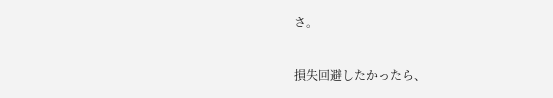さ。

損失回避したかったら、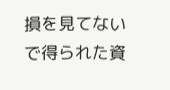損を見てないで得られた資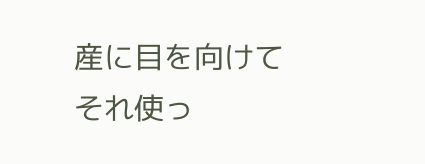産に目を向けて
それ使っ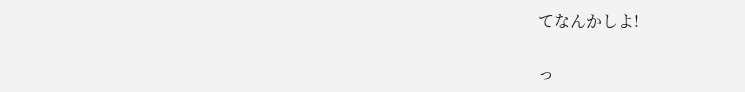てなんかしよ!

っ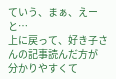ていう、まぁ、えーと…
上に戻って、好き子さんの記事読んだ方が
分かりやすくて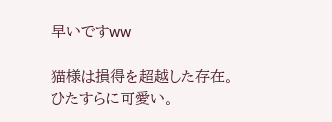早いですww

猫様は損得を超越した存在。
ひたすらに可愛い。